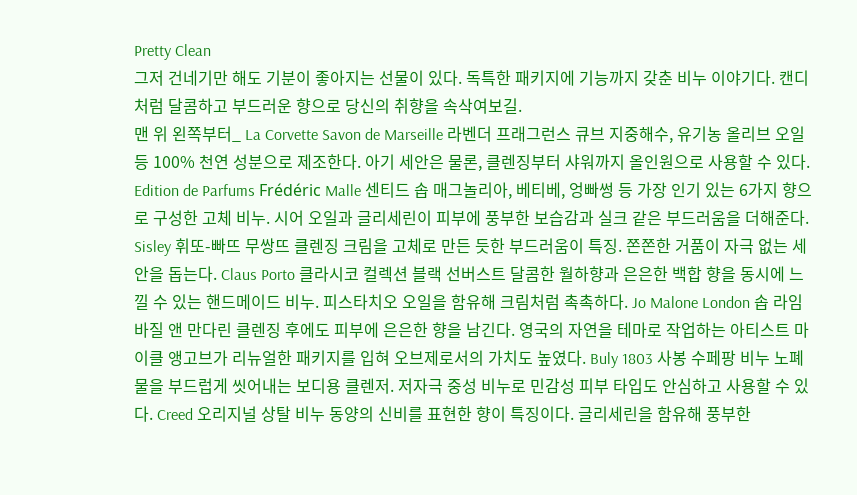Pretty Clean
그저 건네기만 해도 기분이 좋아지는 선물이 있다. 독특한 패키지에 기능까지 갖춘 비누 이야기다. 캔디처럼 달콤하고 부드러운 향으로 당신의 취향을 속삭여보길.
맨 위 왼쪽부터_ La Corvette Savon de Marseille 라벤더 프래그런스 큐브 지중해수, 유기농 올리브 오일 등 100% 천연 성분으로 제조한다. 아기 세안은 물론, 클렌징부터 샤워까지 올인원으로 사용할 수 있다. Edition de Parfums Frédéric Malle 센티드 솝 매그놀리아, 베티베, 엉빠썽 등 가장 인기 있는 6가지 향으로 구성한 고체 비누. 시어 오일과 글리세린이 피부에 풍부한 보습감과 실크 같은 부드러움을 더해준다. Sisley 휘또-빠뜨 무쌍뜨 클렌징 크림을 고체로 만든 듯한 부드러움이 특징. 쫀쫀한 거품이 자극 없는 세안을 돕는다. Claus Porto 클라시코 컬렉션 블랙 선버스트 달콤한 월하향과 은은한 백합 향을 동시에 느낄 수 있는 핸드메이드 비누. 피스타치오 오일을 함유해 크림처럼 촉촉하다. Jo Malone London 솝 라임 바질 앤 만다린 클렌징 후에도 피부에 은은한 향을 남긴다. 영국의 자연을 테마로 작업하는 아티스트 마이클 앵고브가 리뉴얼한 패키지를 입혀 오브제로서의 가치도 높였다. Buly 1803 사봉 수페팡 비누 노폐물을 부드럽게 씻어내는 보디용 클렌저. 저자극 중성 비누로 민감성 피부 타입도 안심하고 사용할 수 있다. Creed 오리지널 상탈 비누 동양의 신비를 표현한 향이 특징이다. 글리세린을 함유해 풍부한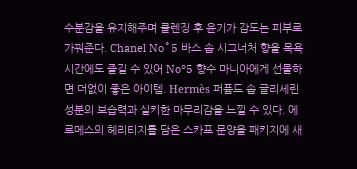수분감을 유지해주며 클렌징 후 윤기가 감도는 피부로 가꿔준다. Chanel No˚5 바스 솝 시그너처 향을 목욕 시간에도 즐길 수 있어 No°5 향수 마니아에게 선물하면 더없이 좋은 아이템. Hermès 퍼퓸드 솝 글리세린 성분의 보습력과 실키한 마무리감을 느낄 수 있다. 에르메스의 헤리티지를 담은 스카프 문양을 패키지에 새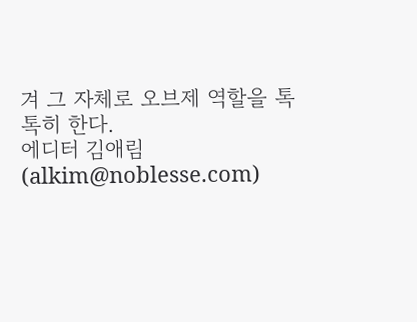겨 그 자체로 오브제 역할을 톡톡히 한다.
에디터 김애림(alkim@noblesse.com)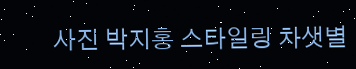사진 박지홍 스타일링 차샛별